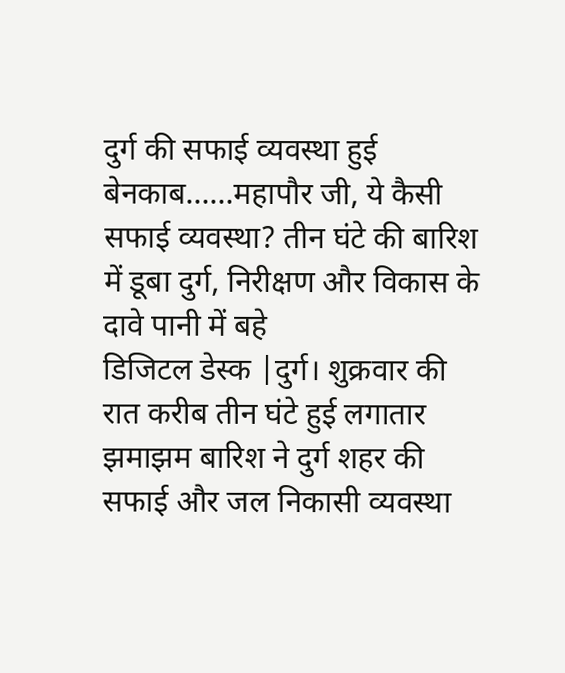दुर्ग की सफाई व्यवस्था हुई बेनकाब……महापौर जी, ये कैसी सफाई व्यवस्था? तीन घंटे की बारिश में डूबा दुर्ग, निरीक्षण और विकास के दावे पानी में बहे
डिजिटल डेस्क |दुर्ग। शुक्रवार की रात करीब तीन घंटे हुई लगातार झमाझम बारिश ने दुर्ग शहर की सफाई और जल निकासी व्यवस्था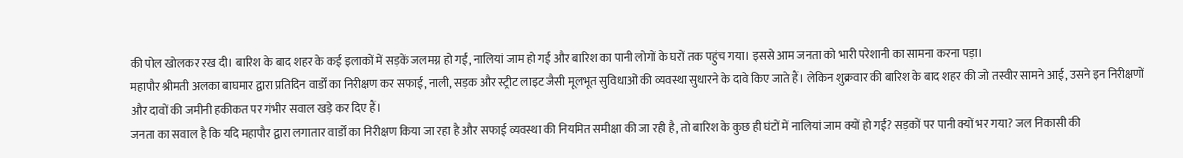की पोल खोलकर रख दी। बारिश के बाद शहर के कई इलाकों में सड़कें जलमग्न हो गईं, नालियां जाम हो गईं और बारिश का पानी लोगों के घरों तक पहुंच गया। इससे आम जनता को भारी परेशानी का सामना करना पड़ा।
महापौर श्रीमती अलका बाघमार द्वारा प्रतिदिन वार्डों का निरीक्षण कर सफाई, नाली, सड़क और स्ट्रीट लाइट जैसी मूलभूत सुविधाओं की व्यवस्था सुधारने के दावे किए जाते हैं। लेकिन शुक्रवार की बारिश के बाद शहर की जो तस्वीर सामने आई, उसने इन निरीक्षणों और दावों की जमीनी हकीकत पर गंभीर सवाल खड़े कर दिए हैं।
जनता का सवाल है कि यदि महापौर द्वारा लगातार वार्डों का निरीक्षण किया जा रहा है और सफाई व्यवस्था की नियमित समीक्षा की जा रही है, तो बारिश के कुछ ही घंटों में नालियां जाम क्यों हो गईं? सड़कों पर पानी क्यों भर गया? जल निकासी की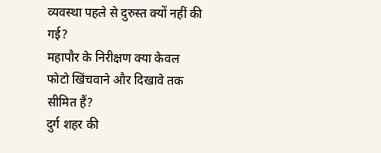व्यवस्था पहले से दुरुस्त क्यों नहीं की गई?
महापौर के निरीक्षण क्या केवल फोटो खिंचवाने और दिखावे तक सीमित हैं?
दुर्ग शहर की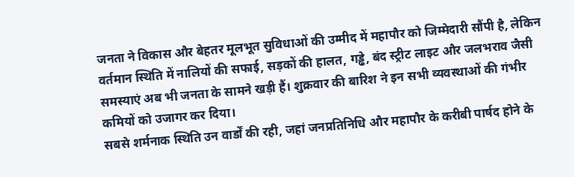जनता ने विकास और बेहतर मूलभूत सुविधाओं की उम्मीद में महापौर को जिम्मेदारी सौंपी है, लेकिन वर्तमान स्थिति में नालियों की सफाई, सड़कों की हालत, गड्ढे, बंद स्ट्रीट लाइट और जलभराव जैसी समस्याएं अब भी जनता के सामने खड़ी हैं। शुक्रवार की बारिश ने इन सभी व्यवस्थाओं की गंभीर कमियों को उजागर कर दिया।
सबसे शर्मनाक स्थिति उन वार्डों की रही, जहां जनप्रतिनिधि और महापौर के करीबी पार्षद होने के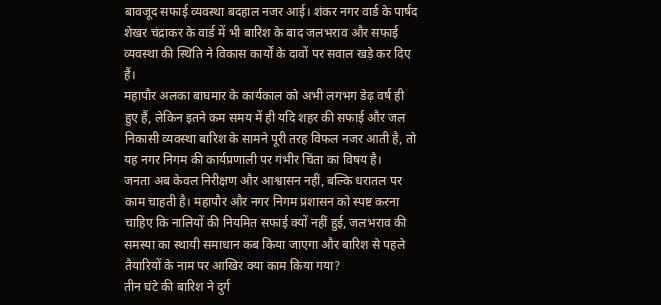बावजूद सफाई व्यवस्था बदहाल नजर आई। शंकर नगर वार्ड के पार्षद शेखर चंद्राकर के वार्ड में भी बारिश के बाद जलभराव और सफाई व्यवस्था की स्थिति ने विकास कार्यों के दावों पर सवाल खड़े कर दिए हैं।
महापौर अलका बाघमार के कार्यकाल को अभी लगभग डेढ़ वर्ष ही हुए हैं, लेकिन इतने कम समय में ही यदि शहर की सफाई और जल निकासी व्यवस्था बारिश के सामने पूरी तरह विफल नजर आती है, तो यह नगर निगम की कार्यप्रणाली पर गंभीर चिंता का विषय है।
जनता अब केवल निरीक्षण और आश्वासन नहीं, बल्कि धरातल पर काम चाहती है। महापौर और नगर निगम प्रशासन को स्पष्ट करना चाहिए कि नालियों की नियमित सफाई क्यों नहीं हुई, जलभराव की समस्या का स्थायी समाधान कब किया जाएगा और बारिश से पहले तैयारियों के नाम पर आखिर क्या काम किया गया?
तीन घंटे की बारिश ने दुर्ग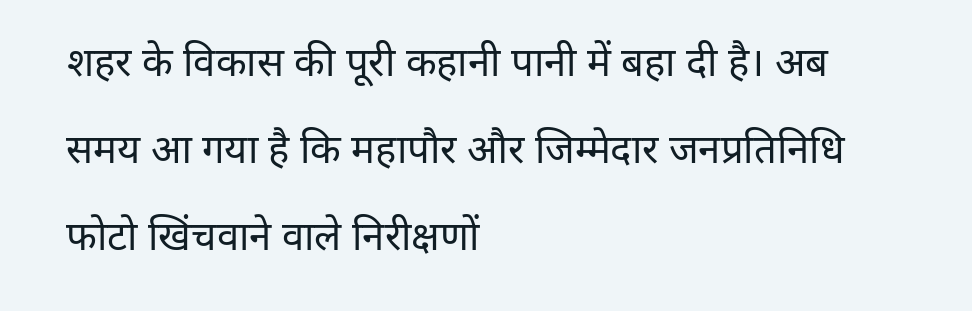शहर के विकास की पूरी कहानी पानी में बहा दी है। अब समय आ गया है कि महापौर और जिम्मेदार जनप्रतिनिधि फोटो खिंचवाने वाले निरीक्षणों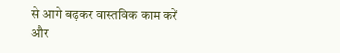से आगे बढ़कर वास्तविक काम करें और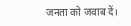जनता को जवाब दें।